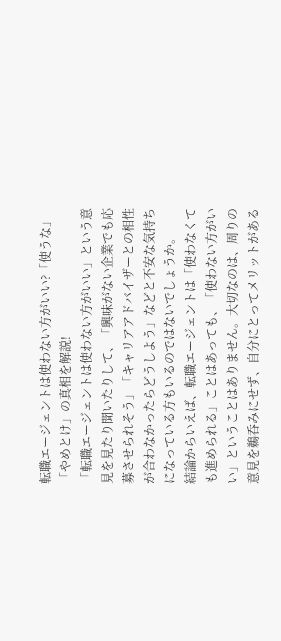転職エージェントは使わない方がいい?「使うな」「やめとけ」の真相を解説!
「転職エージェントは使わない方がいい」という意見を見たり聞いたりして、「興味がない企業でも応募させられそう」「キャリアアドバイザーとの相性が合わなかったらどうしよう」などと不安な気持ちになっている方もいるのではないでしょうか。
結論からいえば、転職エージェントは「使わなくても進められる」ことはあっても、「使わない方がいい」ということはありません。大切なのは、周りの意見を鵜呑みにせず、自分にとってメリットがある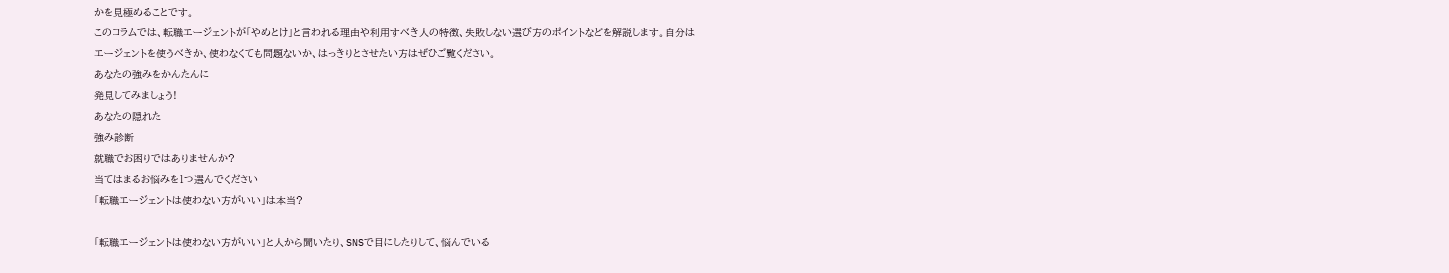かを見極めることです。
このコラムでは、転職エージェントが「やめとけ」と言われる理由や利用すべき人の特徴、失敗しない選び方のポイントなどを解説します。自分はエージェントを使うべきか、使わなくても問題ないか、はっきりとさせたい方はぜひご覧ください。
あなたの強みをかんたんに
発見してみましょう!
あなたの隠れた
強み診断
就職でお困りではありませんか?
当てはまるお悩みを1つ選んでください
「転職エージェントは使わない方がいい」は本当?

「転職エージェントは使わない方がいい」と人から聞いたり、SNSで目にしたりして、悩んでいる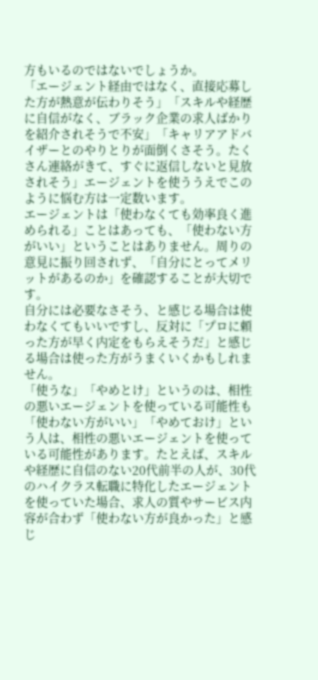方もいるのではないでしょうか。
「エージェント経由ではなく、直接応募した方が熱意が伝わりそう」「スキルや経歴に自信がなく、ブラック企業の求人ばかりを紹介されそうで不安」「キャリアアドバイザーとのやりとりが面倒くさそう。たくさん連絡がきて、すぐに返信しないと見放されそう」エージェントを使ううえでこのように悩む方は一定数います。
エージェントは「使わなくても効率良く進められる」ことはあっても、「使わない方がいい」ということはありません。周りの意見に振り回されず、「自分にとってメリットがあるのか」を確認することが大切です。
自分には必要なさそう、と感じる場合は使わなくてもいいですし、反対に「プロに頼った方が早く内定をもらえそうだ」と感じる場合は使った方がうまくいくかもしれません。
「使うな」「やめとけ」というのは、相性の悪いエージェントを使っている可能性も
「使わない方がいい」「やめておけ」という人は、相性の悪いエージェントを使っている可能性があります。たとえば、スキルや経歴に自信のない20代前半の人が、30代のハイクラス転職に特化したエージェントを使っていた場合、求人の質やサービス内容が合わず「使わない方が良かった」と感じ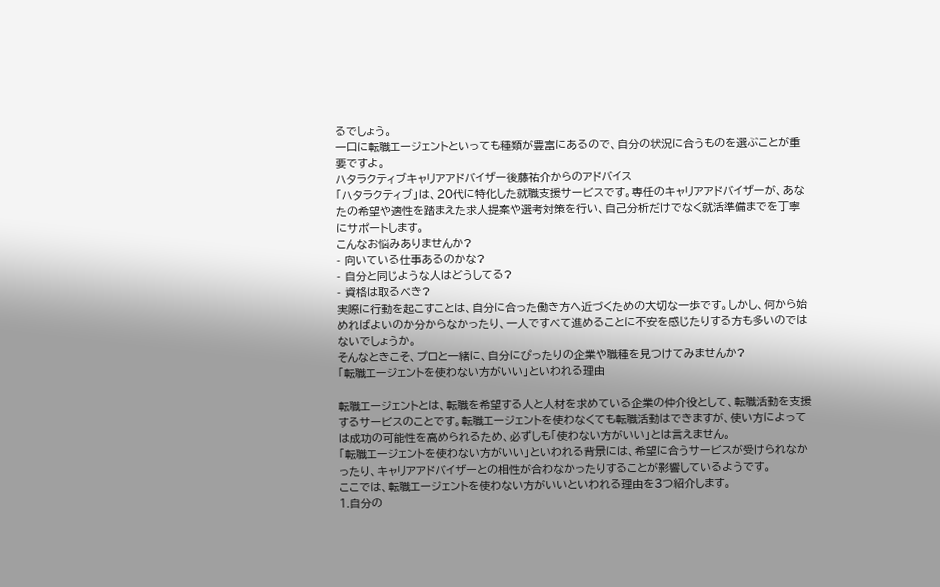るでしょう。
一口に転職エージェントといっても種類が豊富にあるので、自分の状況に合うものを選ぶことが重要ですよ。
ハタラクティブキャリアアドバイザー後藤祐介からのアドバイス
「ハタラクティブ」は、20代に特化した就職支援サービスです。専任のキャリアアドバイザーが、あなたの希望や適性を踏まえた求人提案や選考対策を行い、自己分析だけでなく就活準備までを丁寧にサポートします。
こんなお悩みありませんか?
- 向いている仕事あるのかな?
- 自分と同じような人はどうしてる?
- 資格は取るべき?
実際に行動を起こすことは、自分に合った働き方へ近づくための大切な一歩です。しかし、何から始めればよいのか分からなかったり、一人ですべて進めることに不安を感じたりする方も多いのではないでしょうか。
そんなときこそ、プロと一緒に、自分にぴったりの企業や職種を見つけてみませんか?
「転職エージェントを使わない方がいい」といわれる理由

転職エージェントとは、転職を希望する人と人材を求めている企業の仲介役として、転職活動を支援するサービスのことです。転職エージェントを使わなくても転職活動はできますが、使い方によっては成功の可能性を高められるため、必ずしも「使わない方がいい」とは言えません。
「転職エージェントを使わない方がいい」といわれる背景には、希望に合うサービスが受けられなかったり、キャリアアドバイザーとの相性が合わなかったりすることが影響しているようです。
ここでは、転職エージェントを使わない方がいいといわれる理由を3つ紹介します。
1.自分の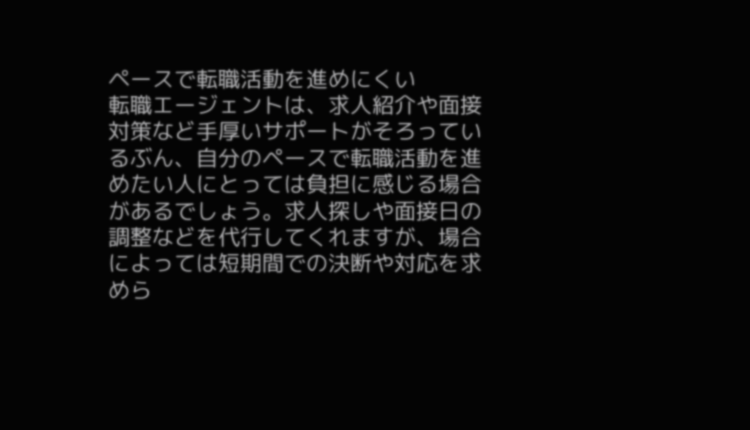ペースで転職活動を進めにくい
転職エージェントは、求人紹介や面接対策など手厚いサポートがそろっているぶん、自分のペースで転職活動を進めたい人にとっては負担に感じる場合があるでしょう。求人探しや面接日の調整などを代行してくれますが、場合によっては短期間での決断や対応を求めら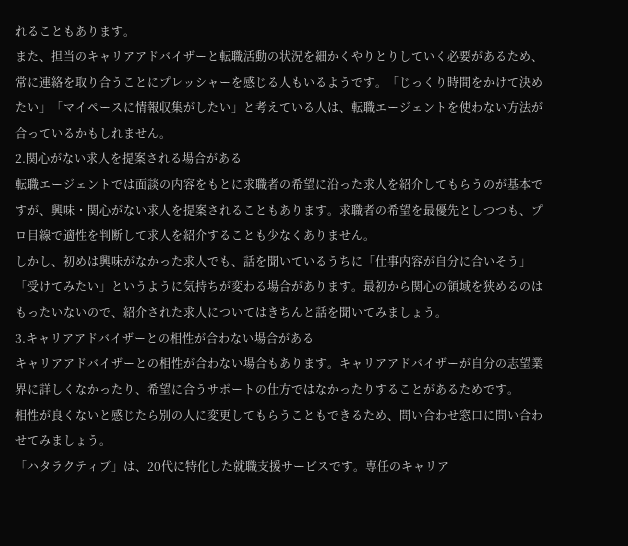れることもあります。
また、担当のキャリアアドバイザーと転職活動の状況を細かくやりとりしていく必要があるため、常に連絡を取り合うことにプレッシャーを感じる人もいるようです。「じっくり時間をかけて決めたい」「マイペースに情報収集がしたい」と考えている人は、転職エージェントを使わない方法が合っているかもしれません。
2.関心がない求人を提案される場合がある
転職エージェントでは面談の内容をもとに求職者の希望に沿った求人を紹介してもらうのが基本ですが、興味・関心がない求人を提案されることもあります。求職者の希望を最優先としつつも、プロ目線で適性を判断して求人を紹介することも少なくありません。
しかし、初めは興味がなかった求人でも、話を聞いているうちに「仕事内容が自分に合いそう」「受けてみたい」というように気持ちが変わる場合があります。最初から関心の領域を狭めるのはもったいないので、紹介された求人についてはきちんと話を聞いてみましょう。
3.キャリアアドバイザーとの相性が合わない場合がある
キャリアアドバイザーとの相性が合わない場合もあります。キャリアアドバイザーが自分の志望業界に詳しくなかったり、希望に合うサポートの仕方ではなかったりすることがあるためです。
相性が良くないと感じたら別の人に変更してもらうこともできるため、問い合わせ窓口に問い合わせてみましょう。
「ハタラクティブ」は、20代に特化した就職支援サービスです。専任のキャリア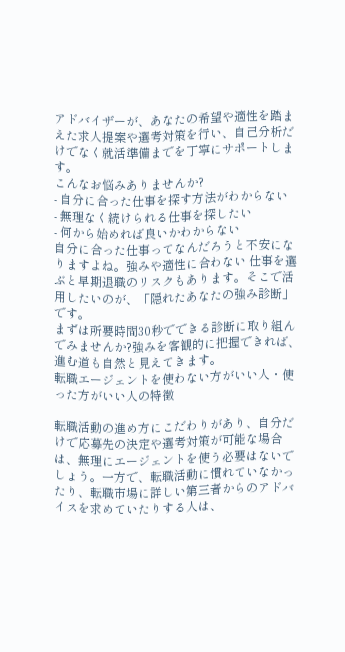アドバイザーが、あなたの希望や適性を踏まえた求人提案や選考対策を行い、自己分析だけでなく就活準備までを丁寧にサポートします。
こんなお悩みありませんか?
- 自分に合った仕事を探す方法がわからない
- 無理なく続けられる仕事を探したい
- 何から始めれば良いかわからない
自分に合った仕事ってなんだろうと不安になりますよね。強みや適性に合わない 仕事を選ぶと早期退職のリスクもあります。そこで活用したいのが、「隠れたあなたの強み診断」です。
まずは所要時間30秒でできる診断に取り組んでみませんか?強みを客観的に把握できれば、進む道も自然と見えてきます。
転職エージェントを使わない方がいい人・使った方がいい人の特徴

転職活動の進め方にこだわりがあり、自分だけで応募先の決定や選考対策が可能な場合は、無理にエージェントを使う必要はないでしょう。一方で、転職活動に慣れていなかったり、転職市場に詳しい第三者からのアドバイスを求めていたりする人は、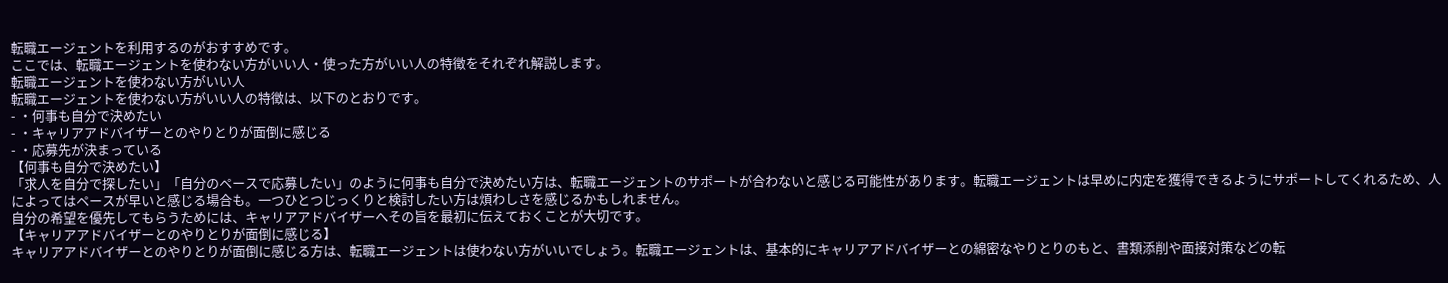転職エージェントを利用するのがおすすめです。
ここでは、転職エージェントを使わない方がいい人・使った方がいい人の特徴をそれぞれ解説します。
転職エージェントを使わない方がいい人
転職エージェントを使わない方がいい人の特徴は、以下のとおりです。
- ・何事も自分で決めたい
- ・キャリアアドバイザーとのやりとりが面倒に感じる
- ・応募先が決まっている
【何事も自分で決めたい】
「求人を自分で探したい」「自分のペースで応募したい」のように何事も自分で決めたい方は、転職エージェントのサポートが合わないと感じる可能性があります。転職エージェントは早めに内定を獲得できるようにサポートしてくれるため、人によってはペースが早いと感じる場合も。一つひとつじっくりと検討したい方は煩わしさを感じるかもしれません。
自分の希望を優先してもらうためには、キャリアアドバイザーへその旨を最初に伝えておくことが大切です。
【キャリアアドバイザーとのやりとりが面倒に感じる】
キャリアアドバイザーとのやりとりが面倒に感じる方は、転職エージェントは使わない方がいいでしょう。転職エージェントは、基本的にキャリアアドバイザーとの綿密なやりとりのもと、書類添削や面接対策などの転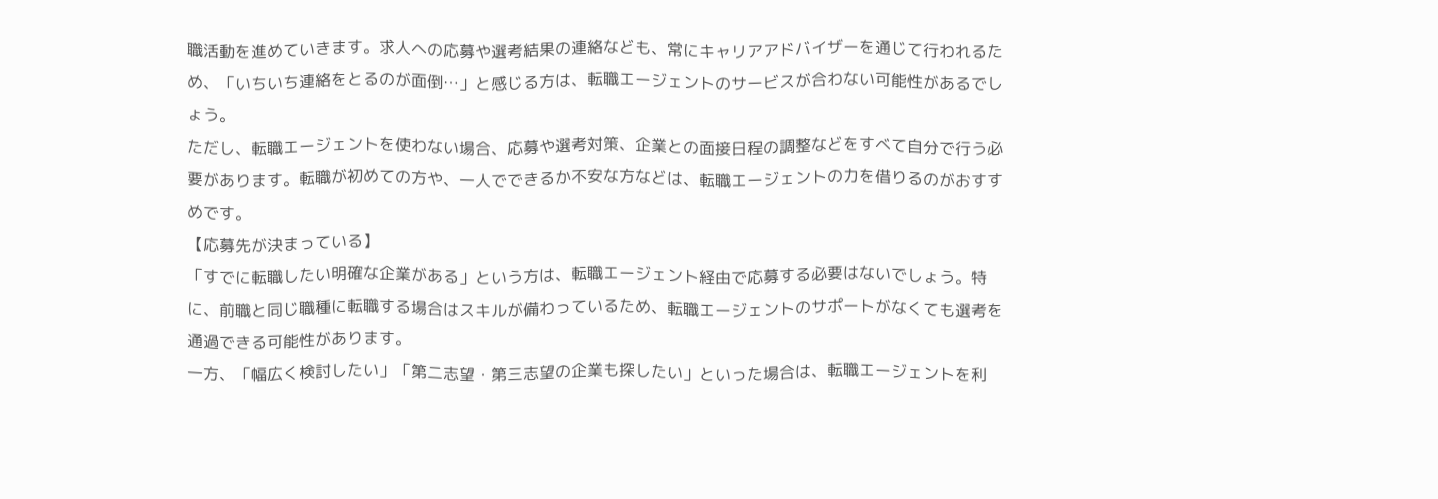職活動を進めていきます。求人への応募や選考結果の連絡なども、常にキャリアアドバイザーを通じて行われるため、「いちいち連絡をとるのが面倒…」と感じる方は、転職エージェントのサービスが合わない可能性があるでしょう。
ただし、転職エージェントを使わない場合、応募や選考対策、企業との面接日程の調整などをすべて自分で行う必要があります。転職が初めての方や、一人でできるか不安な方などは、転職エージェントの力を借りるのがおすすめです。
【応募先が決まっている】
「すでに転職したい明確な企業がある」という方は、転職エージェント経由で応募する必要はないでしょう。特に、前職と同じ職種に転職する場合はスキルが備わっているため、転職エージェントのサポートがなくても選考を通過できる可能性があります。
一方、「幅広く検討したい」「第二志望・第三志望の企業も探したい」といった場合は、転職エージェントを利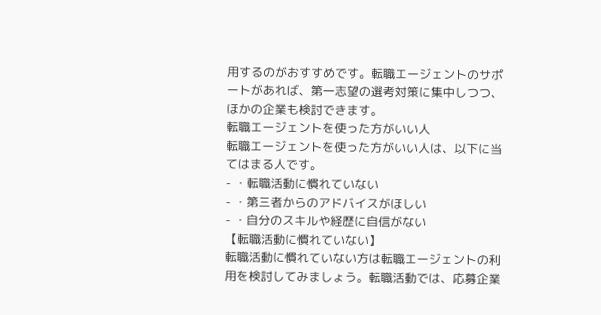用するのがおすすめです。転職エージェントのサポートがあれば、第一志望の選考対策に集中しつつ、ほかの企業も検討できます。
転職エージェントを使った方がいい人
転職エージェントを使った方がいい人は、以下に当てはまる人です。
- ・転職活動に慣れていない
- ・第三者からのアドバイスがほしい
- ・自分のスキルや経歴に自信がない
【転職活動に慣れていない】
転職活動に慣れていない方は転職エージェントの利用を検討してみましょう。転職活動では、応募企業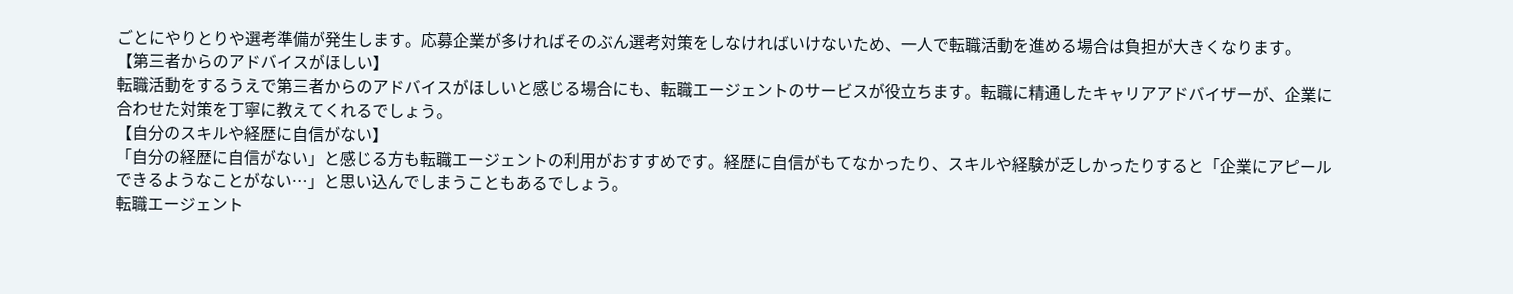ごとにやりとりや選考準備が発生します。応募企業が多ければそのぶん選考対策をしなければいけないため、一人で転職活動を進める場合は負担が大きくなります。
【第三者からのアドバイスがほしい】
転職活動をするうえで第三者からのアドバイスがほしいと感じる場合にも、転職エージェントのサービスが役立ちます。転職に精通したキャリアアドバイザーが、企業に合わせた対策を丁寧に教えてくれるでしょう。
【自分のスキルや経歴に自信がない】
「自分の経歴に自信がない」と感じる方も転職エージェントの利用がおすすめです。経歴に自信がもてなかったり、スキルや経験が乏しかったりすると「企業にアピールできるようなことがない…」と思い込んでしまうこともあるでしょう。
転職エージェント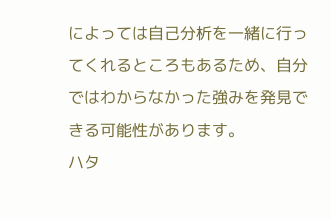によっては自己分析を一緒に行ってくれるところもあるため、自分ではわからなかった強みを発見できる可能性があります。
ハタ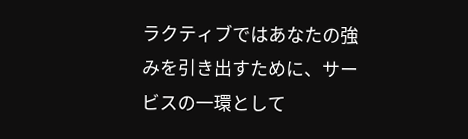ラクティブではあなたの強みを引き出すために、サービスの一環として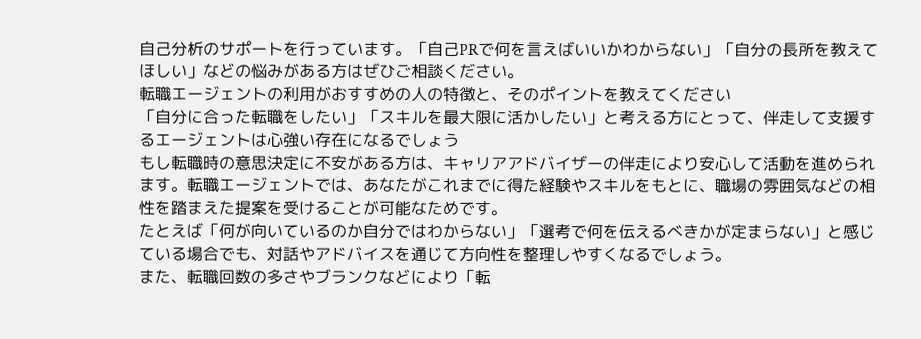自己分析のサポートを行っています。「自己PRで何を言えばいいかわからない」「自分の長所を教えてほしい」などの悩みがある方はぜひご相談ください。
転職エージェントの利用がおすすめの人の特徴と、そのポイントを教えてください
「自分に合った転職をしたい」「スキルを最大限に活かしたい」と考える方にとって、伴走して支援するエージェントは心強い存在になるでしょう
もし転職時の意思決定に不安がある方は、キャリアアドバイザーの伴走により安心して活動を進められます。転職エージェントでは、あなたがこれまでに得た経験やスキルをもとに、職場の雰囲気などの相性を踏まえた提案を受けることが可能なためです。
たとえば「何が向いているのか自分ではわからない」「選考で何を伝えるべきかが定まらない」と感じている場合でも、対話やアドバイスを通じて方向性を整理しやすくなるでしょう。
また、転職回数の多さやブランクなどにより「転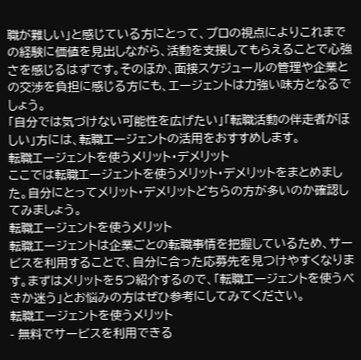職が難しい」と感じている方にとって、プロの視点によりこれまでの経験に価値を見出しながら、活動を支援してもらえることで心強さを感じるはずです。そのほか、面接スケジュールの管理や企業との交渉を負担に感じる方にも、エージェントは力強い味方となるでしょう。
「自分では気づけない可能性を広げたい」「転職活動の伴走者がほしい」方には、転職エージェントの活用をおすすめします。
転職エージェントを使うメリット・デメリット
ここでは転職エージェントを使うメリット・デメリットをまとめました。自分にとってメリット・デメリットどちらの方が多いのか確認してみましょう。
転職エージェントを使うメリット
転職エージェントは企業ごとの転職事情を把握しているため、サービスを利用することで、自分に合った応募先を見つけやすくなります。まずはメリットを5つ紹介するので、「転職エージェントを使うべきか迷う」とお悩みの方はぜひ参考にしてみてください。
転職エージェントを使うメリット
- 無料でサービスを利用できる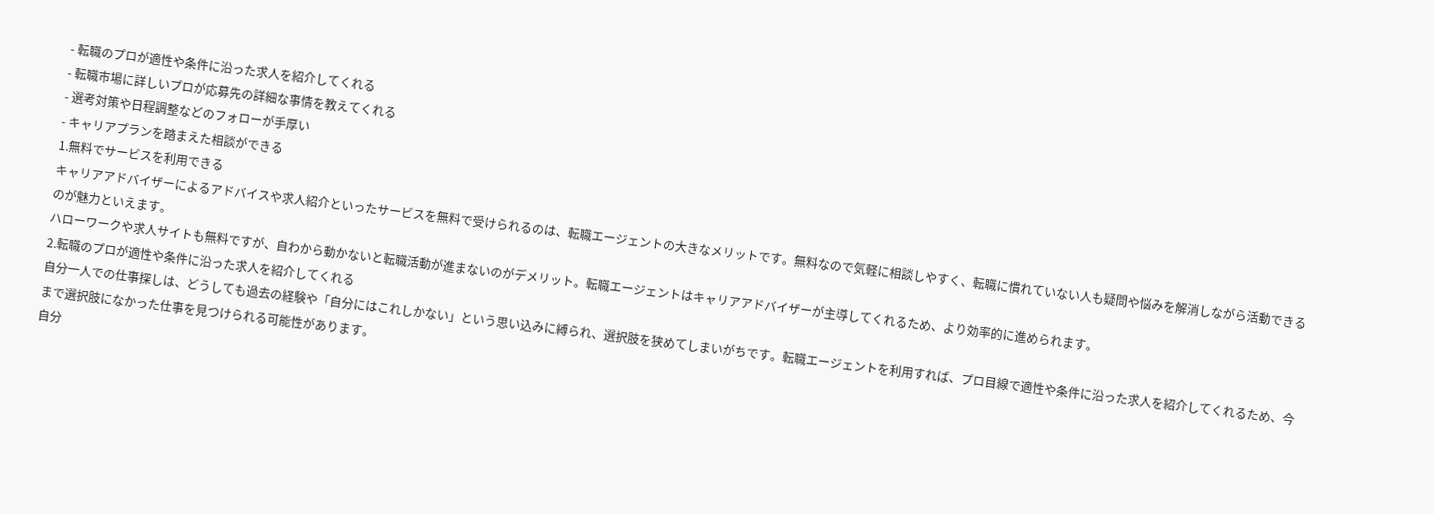- 転職のプロが適性や条件に沿った求人を紹介してくれる
- 転職市場に詳しいプロが応募先の詳細な事情を教えてくれる
- 選考対策や日程調整などのフォローが手厚い
- キャリアプランを踏まえた相談ができる
1.無料でサービスを利用できる
キャリアアドバイザーによるアドバイスや求人紹介といったサービスを無料で受けられるのは、転職エージェントの大きなメリットです。無料なので気軽に相談しやすく、転職に慣れていない人も疑問や悩みを解消しながら活動できるのが魅力といえます。
ハローワークや求人サイトも無料ですが、自わから動かないと転職活動が進まないのがデメリット。転職エージェントはキャリアアドバイザーが主導してくれるため、より効率的に進められます。
2.転職のプロが適性や条件に沿った求人を紹介してくれる
自分一人での仕事探しは、どうしても過去の経験や「自分にはこれしかない」という思い込みに縛られ、選択肢を狭めてしまいがちです。転職エージェントを利用すれば、プロ目線で適性や条件に沿った求人を紹介してくれるため、今まで選択肢になかった仕事を見つけられる可能性があります。
自分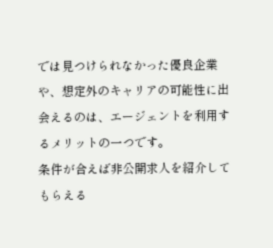では見つけられなかった優良企業や、想定外のキャリアの可能性に出会えるのは、エージェントを利用するメリットの一つです。
条件が合えば非公開求人を紹介してもらえる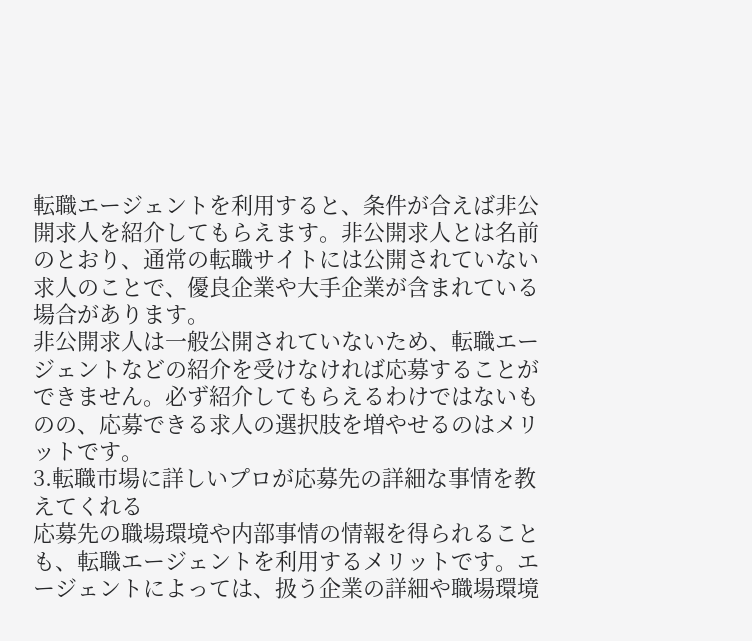転職エージェントを利用すると、条件が合えば非公開求人を紹介してもらえます。非公開求人とは名前のとおり、通常の転職サイトには公開されていない求人のことで、優良企業や大手企業が含まれている場合があります。
非公開求人は一般公開されていないため、転職エージェントなどの紹介を受けなければ応募することができません。必ず紹介してもらえるわけではないものの、応募できる求人の選択肢を増やせるのはメリットです。
3.転職市場に詳しいプロが応募先の詳細な事情を教えてくれる
応募先の職場環境や内部事情の情報を得られることも、転職エージェントを利用するメリットです。エージェントによっては、扱う企業の詳細や職場環境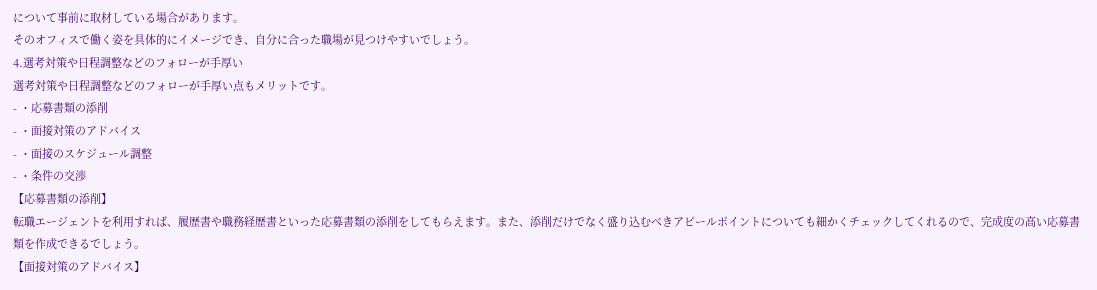について事前に取材している場合があります。
そのオフィスで働く姿を具体的にイメージでき、自分に合った職場が見つけやすいでしょう。
4.選考対策や日程調整などのフォローが手厚い
選考対策や日程調整などのフォローが手厚い点もメリットです。
- ・応募書類の添削
- ・面接対策のアドバイス
- ・面接のスケジュール調整
- ・条件の交渉
【応募書類の添削】
転職エージェントを利用すれば、履歴書や職務経歴書といった応募書類の添削をしてもらえます。また、添削だけでなく盛り込むべきアピールポイントについても細かくチェックしてくれるので、完成度の高い応募書類を作成できるでしょう。
【面接対策のアドバイス】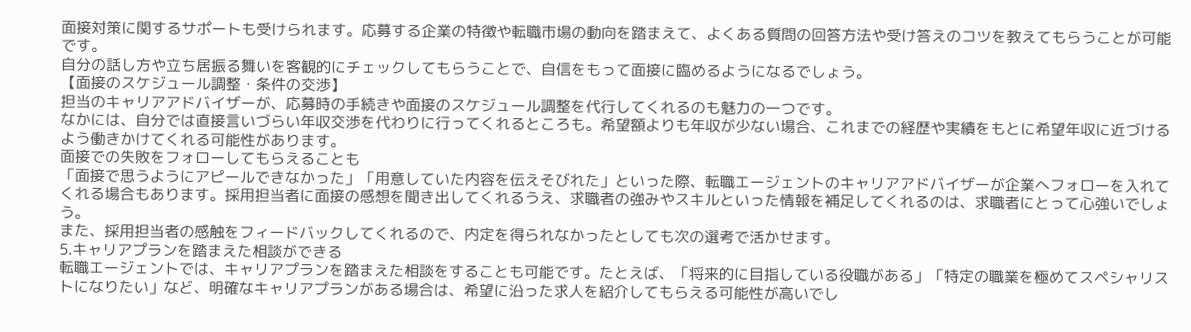面接対策に関するサポートも受けられます。応募する企業の特徴や転職市場の動向を踏まえて、よくある質問の回答方法や受け答えのコツを教えてもらうことが可能です。
自分の話し方や立ち居振る舞いを客観的にチェックしてもらうことで、自信をもって面接に臨めるようになるでしょう。
【面接のスケジュール調整・条件の交渉】
担当のキャリアアドバイザーが、応募時の手続きや面接のスケジュール調整を代行してくれるのも魅力の一つです。
なかには、自分では直接言いづらい年収交渉を代わりに行ってくれるところも。希望額よりも年収が少ない場合、これまでの経歴や実績をもとに希望年収に近づけるよう働きかけてくれる可能性があります。
面接での失敗をフォローしてもらえることも
「面接で思うようにアピールできなかった」「用意していた内容を伝えそびれた」といった際、転職エージェントのキャリアアドバイザーが企業へフォローを入れてくれる場合もあります。採用担当者に面接の感想を聞き出してくれるうえ、求職者の強みやスキルといった情報を補足してくれるのは、求職者にとって心強いでしょう。
また、採用担当者の感触をフィードバックしてくれるので、内定を得られなかったとしても次の選考で活かせます。
5.キャリアプランを踏まえた相談ができる
転職エージェントでは、キャリアプランを踏まえた相談をすることも可能です。たとえば、「将来的に目指している役職がある」「特定の職業を極めてスペシャリストになりたい」など、明確なキャリアプランがある場合は、希望に沿った求人を紹介してもらえる可能性が高いでし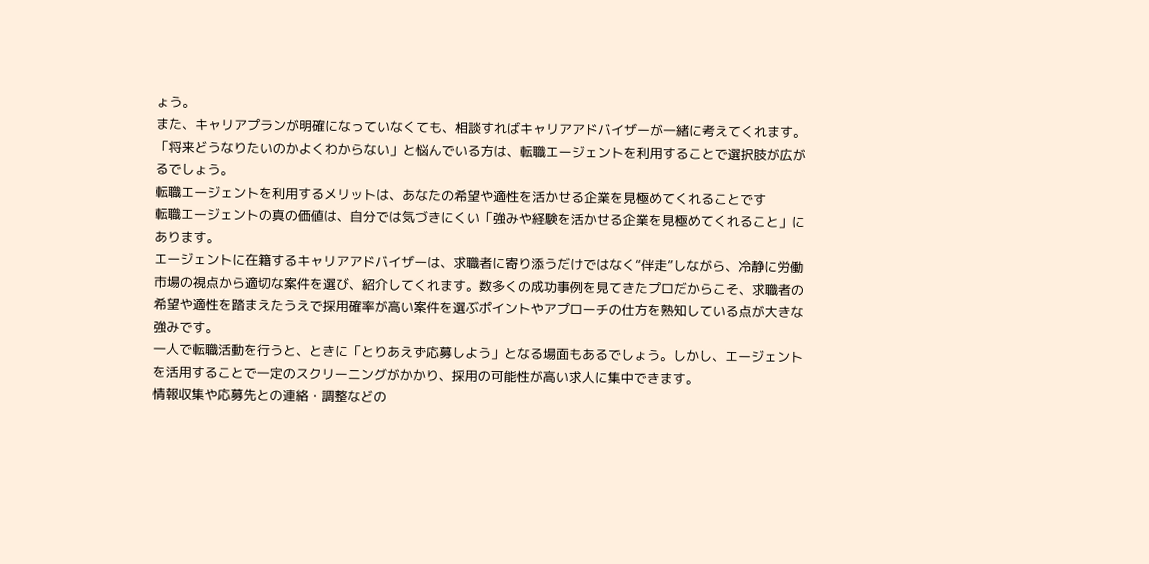ょう。
また、キャリアプランが明確になっていなくても、相談すればキャリアアドバイザーが一緒に考えてくれます。「将来どうなりたいのかよくわからない」と悩んでいる方は、転職エージェントを利用することで選択肢が広がるでしょう。
転職エージェントを利用するメリットは、あなたの希望や適性を活かせる企業を見極めてくれることです
転職エージェントの真の価値は、自分では気づきにくい「強みや経験を活かせる企業を見極めてくれること」にあります。
エージェントに在籍するキャリアアドバイザーは、求職者に寄り添うだけではなく“伴走”しながら、冷静に労働市場の視点から適切な案件を選び、紹介してくれます。数多くの成功事例を見てきたプロだからこそ、求職者の希望や適性を踏まえたうえで採用確率が高い案件を選ぶポイントやアプローチの仕方を熟知している点が大きな強みです。
一人で転職活動を行うと、ときに「とりあえず応募しよう」となる場面もあるでしょう。しかし、エージェントを活用することで一定のスクリーニングがかかり、採用の可能性が高い求人に集中できます。
情報収集や応募先との連絡・調整などの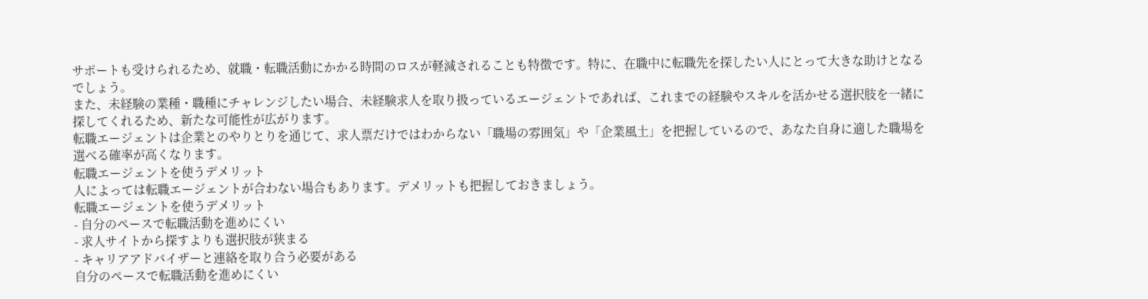サポートも受けられるため、就職・転職活動にかかる時間のロスが軽減されることも特徴です。特に、在職中に転職先を探したい人にとって大きな助けとなるでしょう。
また、未経験の業種・職種にチャレンジしたい場合、未経験求人を取り扱っているエージェントであれば、これまでの経験やスキルを活かせる選択肢を一緒に探してくれるため、新たな可能性が広がります。
転職エージェントは企業とのやりとりを通じて、求人票だけではわからない「職場の雰囲気」や「企業風土」を把握しているので、あなた自身に適した職場を選べる確率が高くなります。
転職エージェントを使うデメリット
人によっては転職エージェントが合わない場合もあります。デメリットも把握しておきましょう。
転職エージェントを使うデメリット
- 自分のペースで転職活動を進めにくい
- 求人サイトから探すよりも選択肢が狭まる
- キャリアアドバイザーと連絡を取り合う必要がある
自分のペースで転職活動を進めにくい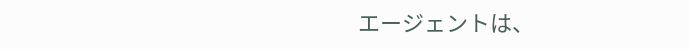エージェントは、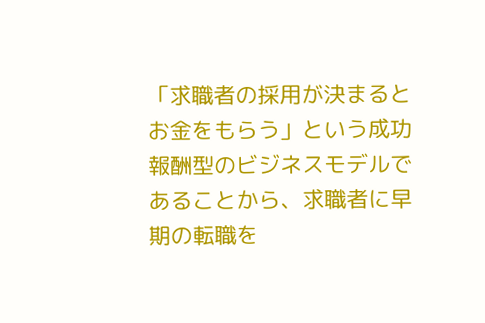「求職者の採用が決まるとお金をもらう」という成功報酬型のビジネスモデルであることから、求職者に早期の転職を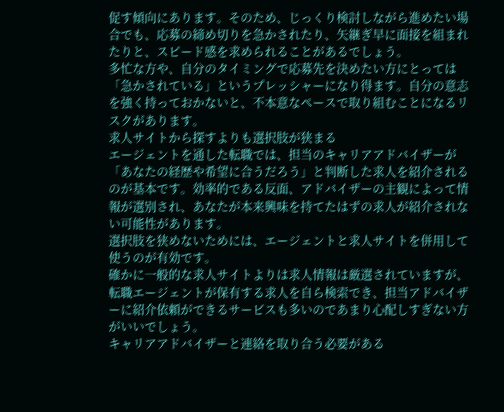促す傾向にあります。そのため、じっくり検討しながら進めたい場合でも、応募の締め切りを急かされたり、矢継ぎ早に面接を組まれたりと、スピード感を求められることがあるでしょう。
多忙な方や、自分のタイミングで応募先を決めたい方にとっては「急かされている」というプレッシャーになり得ます。自分の意志を強く持っておかないと、不本意なペースで取り組むことになるリスクがあります。
求人サイトから探すよりも選択肢が狭まる
エージェントを通した転職では、担当のキャリアアドバイザーが「あなたの経歴や希望に合うだろう」と判断した求人を紹介されるのが基本です。効率的である反面、アドバイザーの主観によって情報が選別され、あなたが本来興味を持てたはずの求人が紹介されない可能性があります。
選択肢を狭めないためには、エージェントと求人サイトを併用して使うのが有効です。
確かに一般的な求人サイトよりは求人情報は厳選されていますが、転職エージェントが保有する求人を自ら検索でき、担当アドバイザーに紹介依頼ができるサービスも多いのであまり心配しすぎない方がいいでしょう。
キャリアアドバイザーと連絡を取り合う必要がある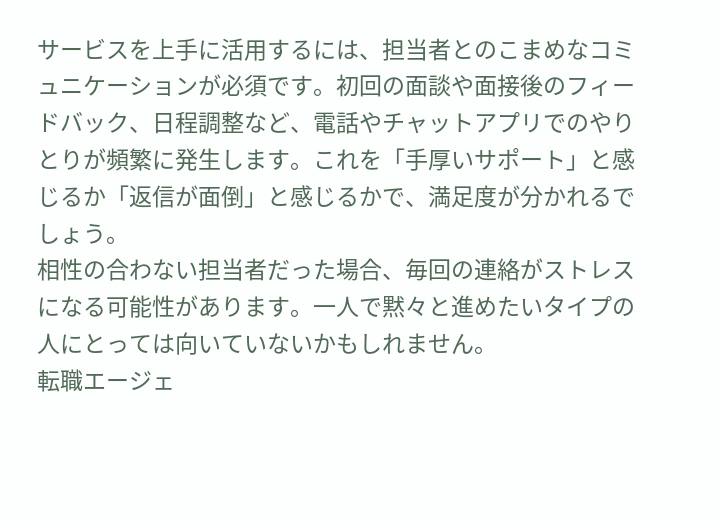サービスを上手に活用するには、担当者とのこまめなコミュニケーションが必須です。初回の面談や面接後のフィードバック、日程調整など、電話やチャットアプリでのやりとりが頻繁に発生します。これを「手厚いサポート」と感じるか「返信が面倒」と感じるかで、満足度が分かれるでしょう。
相性の合わない担当者だった場合、毎回の連絡がストレスになる可能性があります。一人で黙々と進めたいタイプの人にとっては向いていないかもしれません。
転職エージェ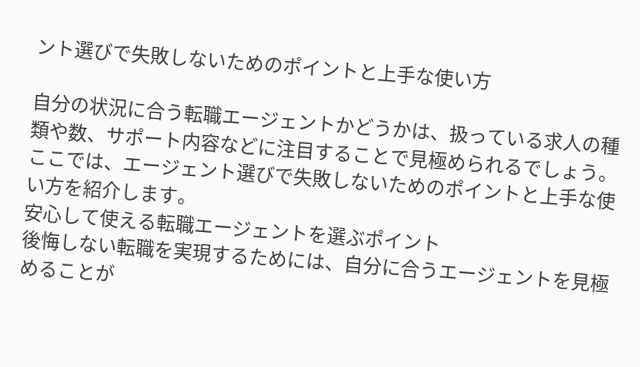ント選びで失敗しないためのポイントと上手な使い方

自分の状況に合う転職エージェントかどうかは、扱っている求人の種類や数、サポート内容などに注目することで見極められるでしょう。ここでは、エージェント選びで失敗しないためのポイントと上手な使い方を紹介します。
安心して使える転職エージェントを選ぶポイント
後悔しない転職を実現するためには、自分に合うエージェントを見極めることが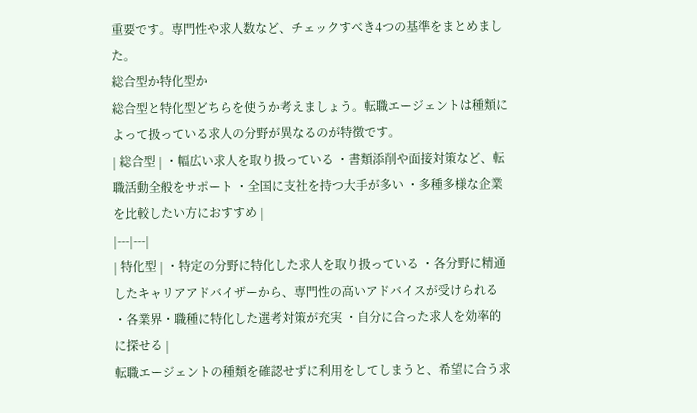重要です。専門性や求人数など、チェックすべき4つの基準をまとめました。
総合型か特化型か
総合型と特化型どちらを使うか考えましょう。転職エージェントは種類によって扱っている求人の分野が異なるのが特徴です。
| 総合型 | ・幅広い求人を取り扱っている ・書類添削や面接対策など、転職活動全般をサポート ・全国に支社を持つ大手が多い ・多種多様な企業を比較したい方におすすめ |
|---|---|
| 特化型 | ・特定の分野に特化した求人を取り扱っている ・各分野に精通したキャリアアドバイザーから、専門性の高いアドバイスが受けられる ・各業界・職種に特化した選考対策が充実 ・自分に合った求人を効率的に探せる |
転職エージェントの種類を確認せずに利用をしてしまうと、希望に合う求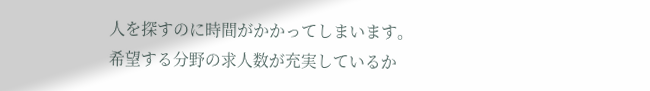人を探すのに時間がかかってしまいます。
希望する分野の求人数が充実しているか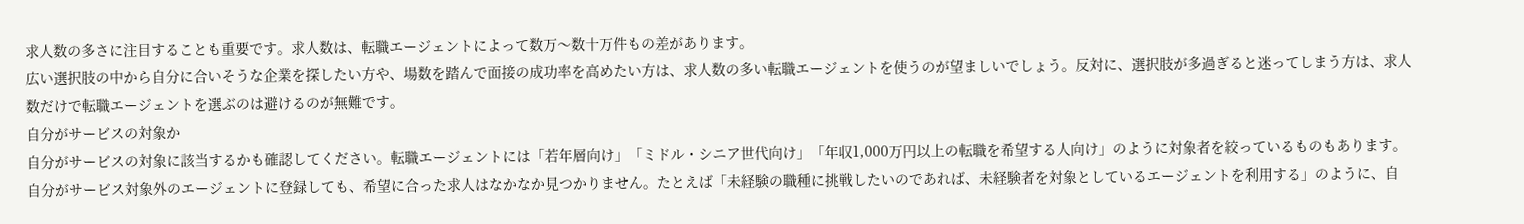求人数の多さに注目することも重要です。求人数は、転職エージェントによって数万〜数十万件もの差があります。
広い選択肢の中から自分に合いそうな企業を探したい方や、場数を踏んで面接の成功率を高めたい方は、求人数の多い転職エージェントを使うのが望ましいでしょう。反対に、選択肢が多過ぎると迷ってしまう方は、求人数だけで転職エージェントを選ぶのは避けるのが無難です。
自分がサービスの対象か
自分がサービスの対象に該当するかも確認してください。転職エージェントには「若年層向け」「ミドル・シニア世代向け」「年収1,000万円以上の転職を希望する人向け」のように対象者を絞っているものもあります。
自分がサービス対象外のエージェントに登録しても、希望に合った求人はなかなか見つかりません。たとえば「未経験の職種に挑戦したいのであれば、未経験者を対象としているエージェントを利用する」のように、自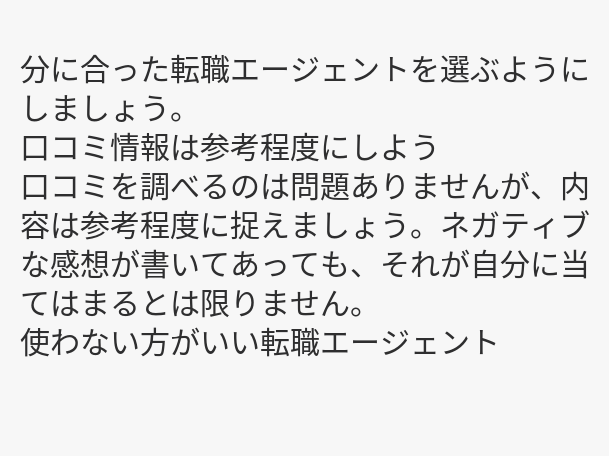分に合った転職エージェントを選ぶようにしましょう。
口コミ情報は参考程度にしよう
口コミを調べるのは問題ありませんが、内容は参考程度に捉えましょう。ネガティブな感想が書いてあっても、それが自分に当てはまるとは限りません。
使わない方がいい転職エージェント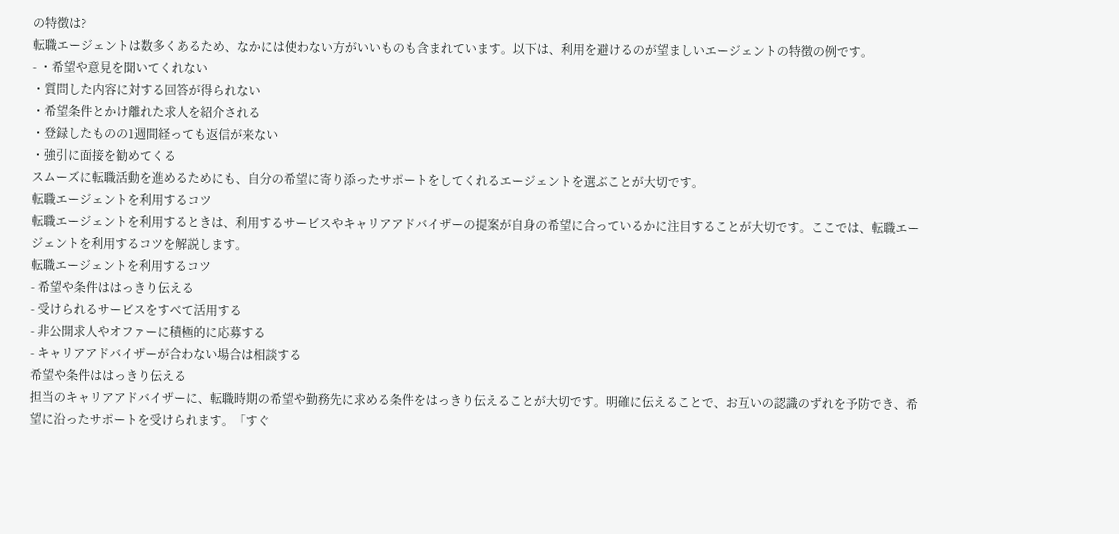の特徴は?
転職エージェントは数多くあるため、なかには使わない方がいいものも含まれています。以下は、利用を避けるのが望ましいエージェントの特徴の例です。
- ・希望や意見を聞いてくれない
・質問した内容に対する回答が得られない
・希望条件とかけ離れた求人を紹介される
・登録したものの1週間経っても返信が来ない
・強引に面接を勧めてくる
スムーズに転職活動を進めるためにも、自分の希望に寄り添ったサポートをしてくれるエージェントを選ぶことが大切です。
転職エージェントを利用するコツ
転職エージェントを利用するときは、利用するサービスやキャリアアドバイザーの提案が自身の希望に合っているかに注目することが大切です。ここでは、転職エージェントを利用するコツを解説します。
転職エージェントを利用するコツ
- 希望や条件ははっきり伝える
- 受けられるサービスをすべて活用する
- 非公開求人やオファーに積極的に応募する
- キャリアアドバイザーが合わない場合は相談する
希望や条件ははっきり伝える
担当のキャリアアドバイザーに、転職時期の希望や勤務先に求める条件をはっきり伝えることが大切です。明確に伝えることで、お互いの認識のずれを予防でき、希望に沿ったサポートを受けられます。「すぐ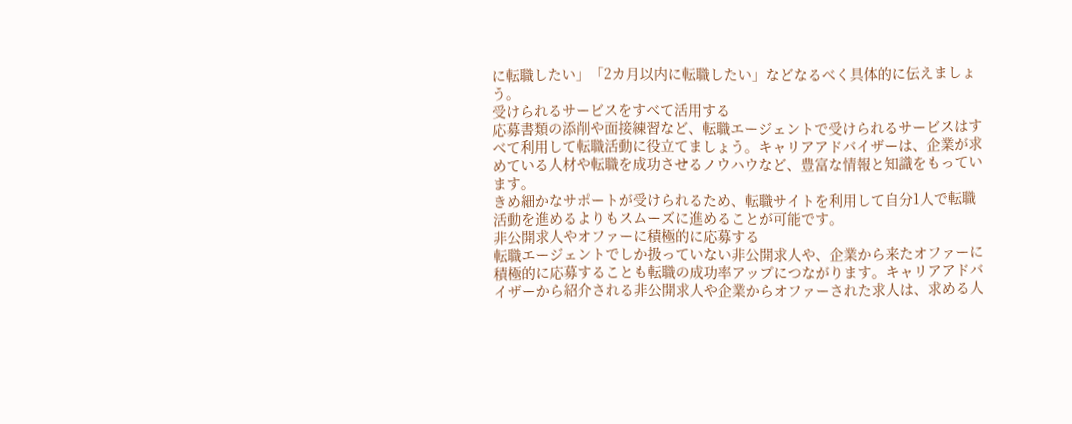に転職したい」「2カ月以内に転職したい」などなるべく具体的に伝えましょう。
受けられるサービスをすべて活用する
応募書類の添削や面接練習など、転職エージェントで受けられるサービスはすべて利用して転職活動に役立てましょう。キャリアアドバイザーは、企業が求めている人材や転職を成功させるノウハウなど、豊富な情報と知識をもっています。
きめ細かなサポートが受けられるため、転職サイトを利用して自分1人で転職活動を進めるよりもスムーズに進めることが可能です。
非公開求人やオファーに積極的に応募する
転職エージェントでしか扱っていない非公開求人や、企業から来たオファーに積極的に応募することも転職の成功率アップにつながります。キャリアアドバイザーから紹介される非公開求人や企業からオファーされた求人は、求める人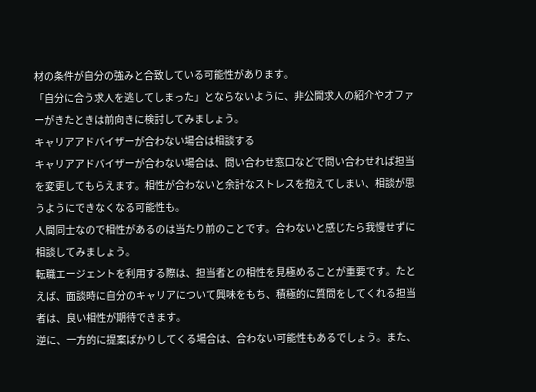材の条件が自分の強みと合致している可能性があります。
「自分に合う求人を逃してしまった」とならないように、非公開求人の紹介やオファーがきたときは前向きに検討してみましょう。
キャリアアドバイザーが合わない場合は相談する
キャリアアドバイザーが合わない場合は、問い合わせ窓口などで問い合わせれば担当を変更してもらえます。相性が合わないと余計なストレスを抱えてしまい、相談が思うようにできなくなる可能性も。
人間同士なので相性があるのは当たり前のことです。合わないと感じたら我慢せずに相談してみましょう。
転職エージェントを利用する際は、担当者との相性を見極めることが重要です。たとえば、面談時に自分のキャリアについて興味をもち、積極的に質問をしてくれる担当者は、良い相性が期待できます。
逆に、一方的に提案ばかりしてくる場合は、合わない可能性もあるでしょう。また、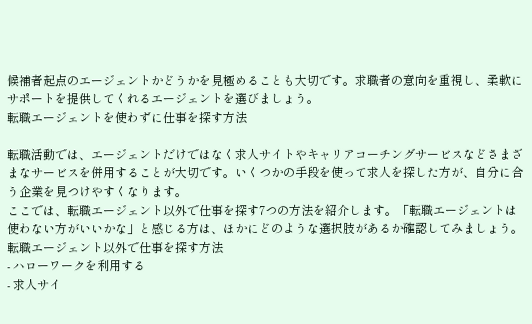候補者起点のエージェントかどうかを見極めることも大切です。求職者の意向を重視し、柔軟にサポートを提供してくれるエージェントを選びましょう。
転職エージェントを使わずに仕事を探す方法

転職活動では、エージェントだけではなく求人サイトやキャリアコーチングサービスなどさまざまなサービスを併用することが大切です。いくつかの手段を使って求人を探した方が、自分に合う企業を見つけやすくなります。
ここでは、転職エージェント以外で仕事を探す7つの方法を紹介します。「転職エージェントは使わない方がいいかな」と感じる方は、ほかにどのような選択肢があるか確認してみましょう。
転職エージェント以外で仕事を探す方法
- ハローワークを利用する
- 求人サイ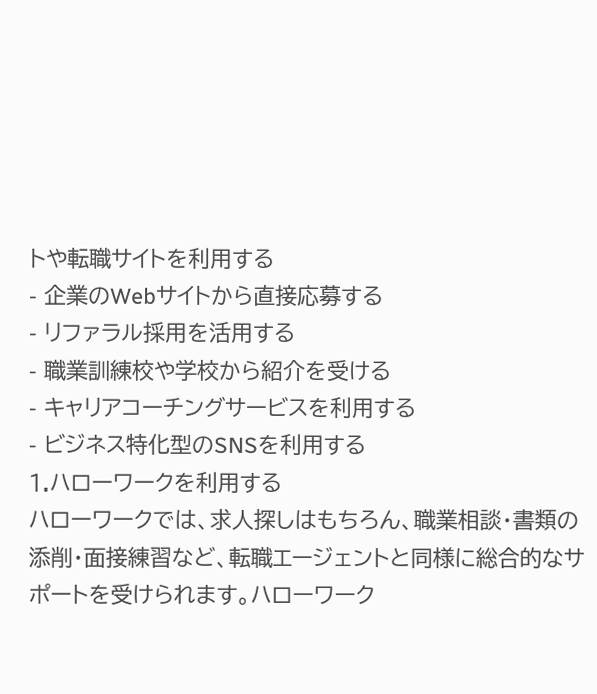トや転職サイトを利用する
- 企業のWebサイトから直接応募する
- リファラル採用を活用する
- 職業訓練校や学校から紹介を受ける
- キャリアコーチングサービスを利用する
- ビジネス特化型のSNSを利用する
1.ハローワークを利用する
ハローワークでは、求人探しはもちろん、職業相談・書類の添削・面接練習など、転職エージェントと同様に総合的なサポートを受けられます。ハローワーク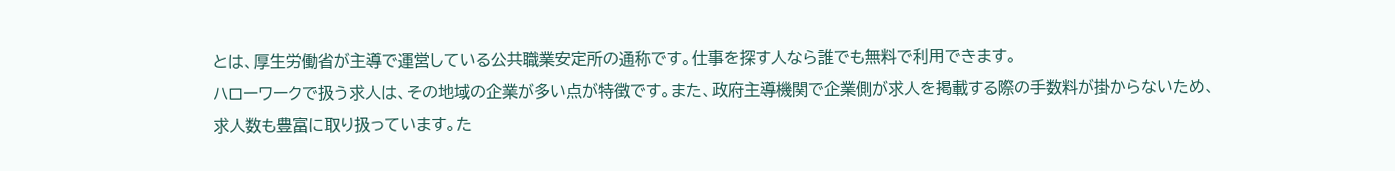とは、厚生労働省が主導で運営している公共職業安定所の通称です。仕事を探す人なら誰でも無料で利用できます。
ハローワークで扱う求人は、その地域の企業が多い点が特徴です。また、政府主導機関で企業側が求人を掲載する際の手数料が掛からないため、求人数も豊富に取り扱っています。た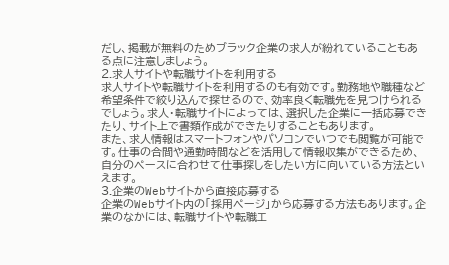だし、掲載が無料のためブラック企業の求人が紛れていることもある点に注意しましょう。
2.求人サイトや転職サイトを利用する
求人サイトや転職サイトを利用するのも有効です。勤務地や職種など希望条件で絞り込んで探せるので、効率良く転職先を見つけられるでしょう。求人・転職サイトによっては、選択した企業に一括応募できたり、サイト上で書類作成ができたりすることもあります。
また、求人情報はスマートフォンやパソコンでいつでも閲覧が可能です。仕事の合間や通勤時間などを活用して情報収集ができるため、自分のペースに合わせて仕事探しをしたい方に向いている方法といえます。
3.企業のWebサイトから直接応募する
企業のWebサイト内の「採用ページ」から応募する方法もあります。企業のなかには、転職サイトや転職エ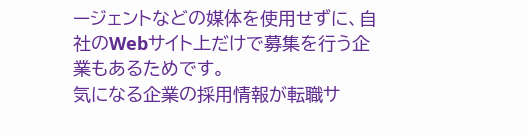ージェントなどの媒体を使用せずに、自社のWebサイト上だけで募集を行う企業もあるためです。
気になる企業の採用情報が転職サ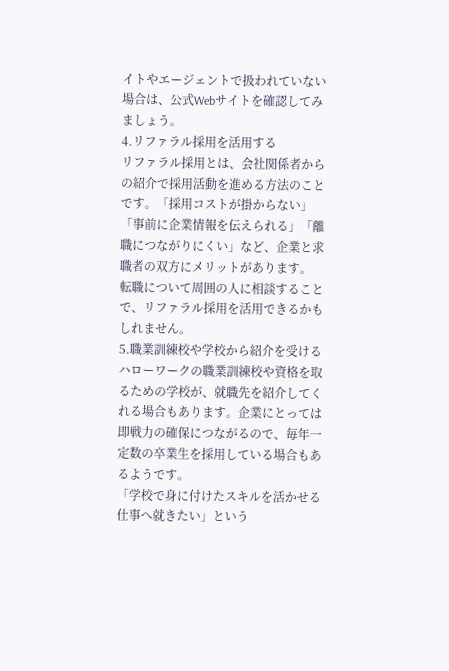イトやエージェントで扱われていない場合は、公式Webサイトを確認してみましょう。
4.リファラル採用を活用する
リファラル採用とは、会社関係者からの紹介で採用活動を進める方法のことです。「採用コストが掛からない」「事前に企業情報を伝えられる」「離職につながりにくい」など、企業と求職者の双方にメリットがあります。
転職について周囲の人に相談することで、リファラル採用を活用できるかもしれません。
5.職業訓練校や学校から紹介を受ける
ハローワークの職業訓練校や資格を取るための学校が、就職先を紹介してくれる場合もあります。企業にとっては即戦力の確保につながるので、毎年一定数の卒業生を採用している場合もあるようです。
「学校で身に付けたスキルを活かせる仕事へ就きたい」という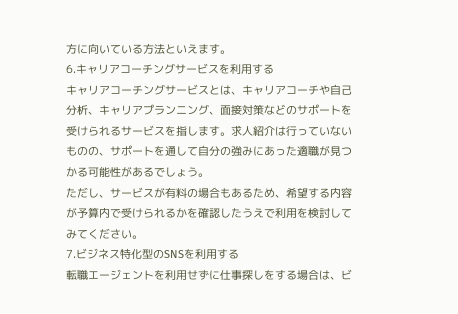方に向いている方法といえます。
6.キャリアコーチングサービスを利用する
キャリアコーチングサービスとは、キャリアコーチや自己分析、キャリアプランニング、面接対策などのサポートを受けられるサービスを指します。求人紹介は行っていないものの、サポートを通して自分の強みにあった適職が見つかる可能性があるでしょう。
ただし、サービスが有料の場合もあるため、希望する内容が予算内で受けられるかを確認したうえで利用を検討してみてください。
7.ビジネス特化型のSNSを利用する
転職エージェントを利用せずに仕事探しをする場合は、ビ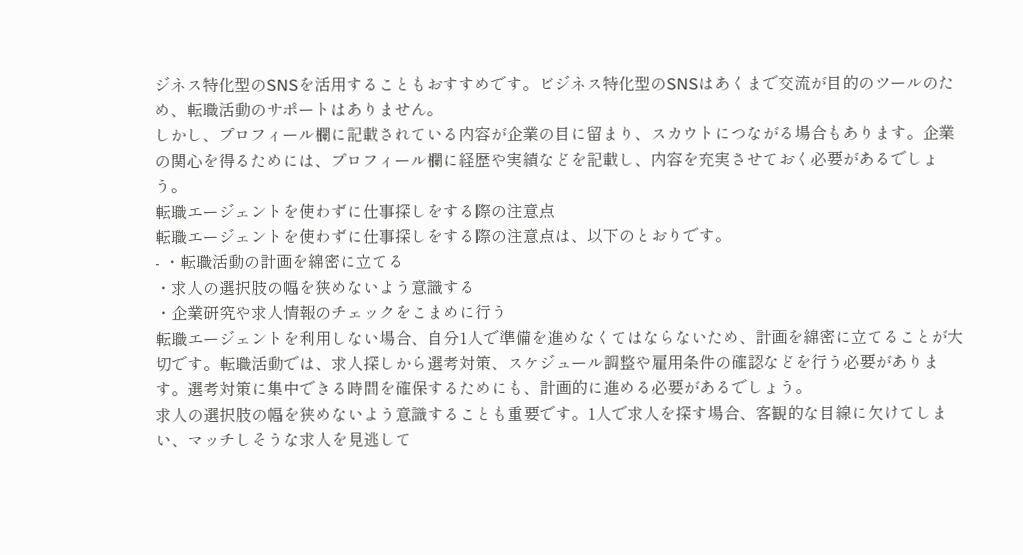ジネス特化型のSNSを活用することもおすすめです。ビジネス特化型のSNSはあくまで交流が目的のツールのため、転職活動のサポートはありません。
しかし、プロフィール欄に記載されている内容が企業の目に留まり、スカウトにつながる場合もあります。企業の関心を得るためには、プロフィール欄に経歴や実績などを記載し、内容を充実させておく必要があるでしょう。
転職エージェントを使わずに仕事探しをする際の注意点
転職エージェントを使わずに仕事探しをする際の注意点は、以下のとおりです。
- ・転職活動の計画を綿密に立てる
・求人の選択肢の幅を狭めないよう意識する
・企業研究や求人情報のチェックをこまめに行う
転職エージェントを利用しない場合、自分1人で準備を進めなくてはならないため、計画を綿密に立てることが大切です。転職活動では、求人探しから選考対策、スケジュール調整や雇用条件の確認などを行う必要があります。選考対策に集中できる時間を確保するためにも、計画的に進める必要があるでしょう。
求人の選択肢の幅を狭めないよう意識することも重要です。1人で求人を探す場合、客観的な目線に欠けてしまい、マッチしそうな求人を見逃して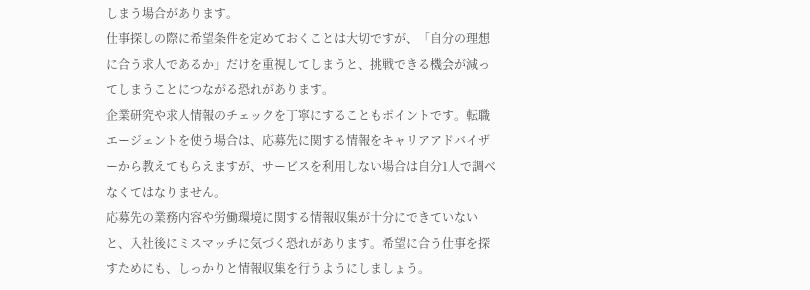しまう場合があります。
仕事探しの際に希望条件を定めておくことは大切ですが、「自分の理想に合う求人であるか」だけを重視してしまうと、挑戦できる機会が減ってしまうことにつながる恐れがあります。
企業研究や求人情報のチェックを丁寧にすることもポイントです。転職エージェントを使う場合は、応募先に関する情報をキャリアアドバイザーから教えてもらえますが、サービスを利用しない場合は自分1人で調べなくてはなりません。
応募先の業務内容や労働環境に関する情報収集が十分にできていないと、入社後にミスマッチに気づく恐れがあります。希望に合う仕事を探すためにも、しっかりと情報収集を行うようにしましょう。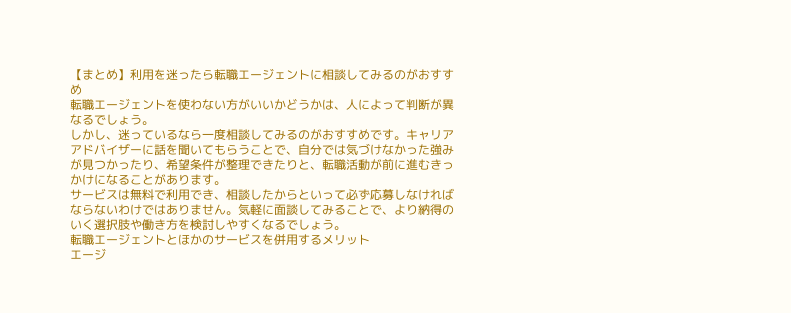【まとめ】利用を迷ったら転職エージェントに相談してみるのがおすすめ
転職エージェントを使わない方がいいかどうかは、人によって判断が異なるでしょう。
しかし、迷っているなら一度相談してみるのがおすすめです。キャリアアドバイザーに話を聞いてもらうことで、自分では気づけなかった強みが見つかったり、希望条件が整理できたりと、転職活動が前に進むきっかけになることがあります。
サービスは無料で利用でき、相談したからといって必ず応募しなければならないわけではありません。気軽に面談してみることで、より納得のいく選択肢や働き方を検討しやすくなるでしょう。
転職エージェントとほかのサービスを併用するメリット
エージ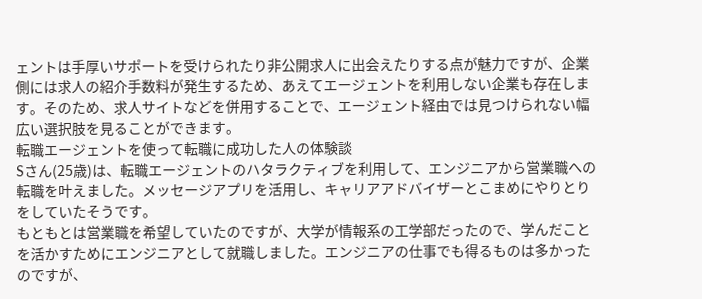ェントは手厚いサポートを受けられたり非公開求人に出会えたりする点が魅力ですが、企業側には求人の紹介手数料が発生するため、あえてエージェントを利用しない企業も存在します。そのため、求人サイトなどを併用することで、エージェント経由では見つけられない幅広い選択肢を見ることができます。
転職エージェントを使って転職に成功した人の体験談
Sさん(25歳)は、転職エージェントのハタラクティブを利用して、エンジニアから営業職への転職を叶えました。メッセージアプリを活用し、キャリアアドバイザーとこまめにやりとりをしていたそうです。
もともとは営業職を希望していたのですが、大学が情報系の工学部だったので、学んだことを活かすためにエンジニアとして就職しました。エンジニアの仕事でも得るものは多かったのですが、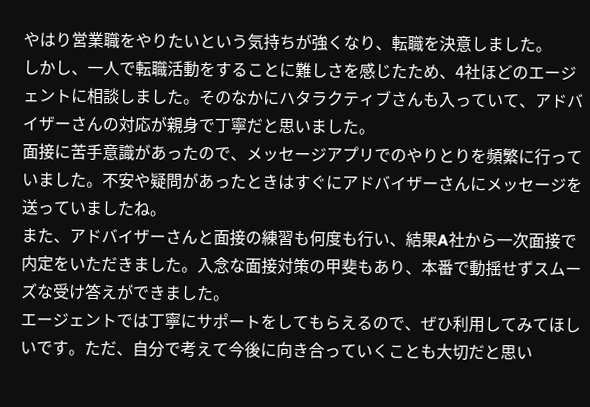やはり営業職をやりたいという気持ちが強くなり、転職を決意しました。
しかし、一人で転職活動をすることに難しさを感じたため、4社ほどのエージェントに相談しました。そのなかにハタラクティブさんも入っていて、アドバイザーさんの対応が親身で丁寧だと思いました。
面接に苦手意識があったので、メッセージアプリでのやりとりを頻繁に行っていました。不安や疑問があったときはすぐにアドバイザーさんにメッセージを送っていましたね。
また、アドバイザーさんと面接の練習も何度も行い、結果A社から一次面接で内定をいただきました。入念な面接対策の甲斐もあり、本番で動揺せずスムーズな受け答えができました。
エージェントでは丁寧にサポートをしてもらえるので、ぜひ利用してみてほしいです。ただ、自分で考えて今後に向き合っていくことも大切だと思い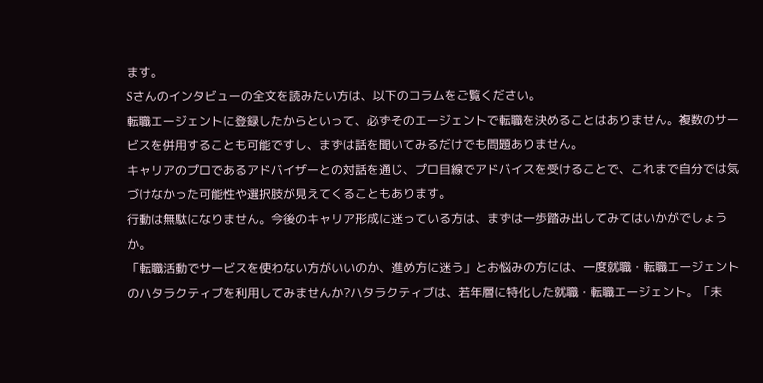ます。
Sさんのインタビューの全文を読みたい方は、以下のコラムをご覧ください。
転職エージェントに登録したからといって、必ずそのエージェントで転職を決めることはありません。複数のサービスを併用することも可能ですし、まずは話を聞いてみるだけでも問題ありません。
キャリアのプロであるアドバイザーとの対話を通じ、プロ目線でアドバイスを受けることで、これまで自分では気づけなかった可能性や選択肢が見えてくることもあります。
行動は無駄になりません。今後のキャリア形成に迷っている方は、まずは一歩踏み出してみてはいかがでしょうか。
「転職活動でサービスを使わない方がいいのか、進め方に迷う」とお悩みの方には、一度就職・転職エージェントのハタラクティブを利用してみませんか?ハタラクティブは、若年層に特化した就職・転職エージェント。「未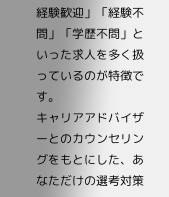経験歓迎」「経験不問」「学歴不問」といった求人を多く扱っているのが特徴です。
キャリアアドバイザーとのカウンセリングをもとにした、あなただけの選考対策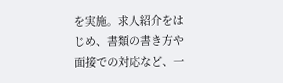を実施。求人紹介をはじめ、書類の書き方や面接での対応など、一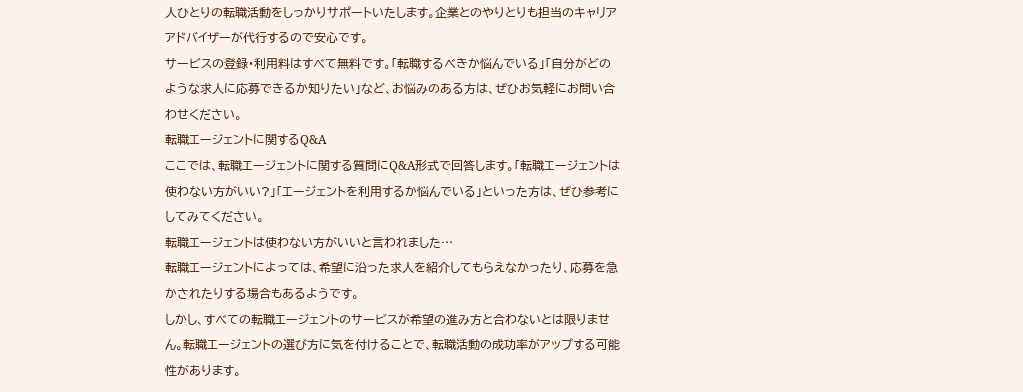人ひとりの転職活動をしっかりサポートいたします。企業とのやりとりも担当のキャリアアドバイザーが代行するので安心です。
サービスの登録・利用料はすべて無料です。「転職するべきか悩んでいる」「自分がどのような求人に応募できるか知りたい」など、お悩みのある方は、ぜひお気軽にお問い合わせください。
転職エージェントに関するQ&A
ここでは、転職エージェントに関する質問にQ&A形式で回答します。「転職エージェントは使わない方がいい?」「エージェントを利用するか悩んでいる」といった方は、ぜひ参考にしてみてください。
転職エージェントは使わない方がいいと言われました…
転職エージェントによっては、希望に沿った求人を紹介してもらえなかったり、応募を急かされたりする場合もあるようです。
しかし、すべての転職エージェントのサービスが希望の進み方と合わないとは限りません。転職エージェントの選び方に気を付けることで、転職活動の成功率がアップする可能性があります。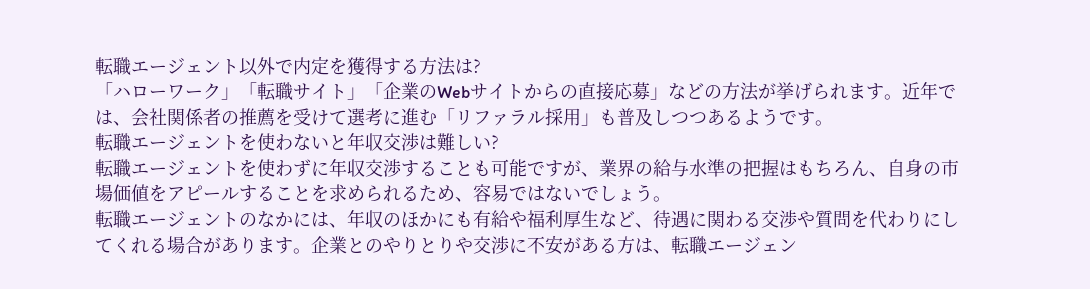転職エージェント以外で内定を獲得する方法は?
「ハローワーク」「転職サイト」「企業のWebサイトからの直接応募」などの方法が挙げられます。近年では、会社関係者の推薦を受けて選考に進む「リファラル採用」も普及しつつあるようです。
転職エージェントを使わないと年収交渉は難しい?
転職エージェントを使わずに年収交渉することも可能ですが、業界の給与水準の把握はもちろん、自身の市場価値をアピールすることを求められるため、容易ではないでしょう。
転職エージェントのなかには、年収のほかにも有給や福利厚生など、待遇に関わる交渉や質問を代わりにしてくれる場合があります。企業とのやりとりや交渉に不安がある方は、転職エージェン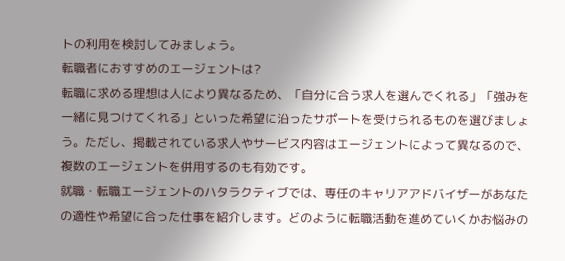トの利用を検討してみましょう。
転職者におすすめのエージェントは?
転職に求める理想は人により異なるため、「自分に合う求人を選んでくれる」「強みを一緒に見つけてくれる」といった希望に沿ったサポートを受けられるものを選びましょう。ただし、掲載されている求人やサービス内容はエージェントによって異なるので、複数のエージェントを併用するのも有効です。
就職・転職エージェントのハタラクティブでは、専任のキャリアアドバイザーがあなたの適性や希望に合った仕事を紹介します。どのように転職活動を進めていくかお悩みの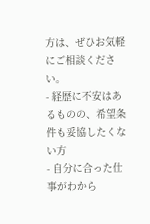方は、ぜひお気軽にご相談ください。
- 経歴に不安はあるものの、希望条件も妥協したくない方
- 自分に合った仕事がわから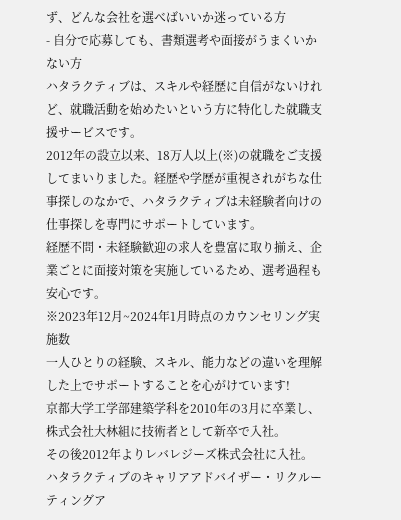ず、どんな会社を選べばいいか迷っている方
- 自分で応募しても、書類選考や面接がうまくいかない方
ハタラクティブは、スキルや経歴に自信がないけれど、就職活動を始めたいという方に特化した就職支援サービスです。
2012年の設立以来、18万人以上(※)の就職をご支援してまいりました。経歴や学歴が重視されがちな仕事探しのなかで、ハタラクティブは未経験者向けの仕事探しを専門にサポートしています。
経歴不問・未経験歓迎の求人を豊富に取り揃え、企業ごとに面接対策を実施しているため、選考過程も安心です。
※2023年12月~2024年1月時点のカウンセリング実施数
一人ひとりの経験、スキル、能力などの違いを理解した上でサポートすることを心がけています!
京都大学工学部建築学科を2010年の3月に卒業し、株式会社大林組に技術者として新卒で入社。
その後2012年よりレバレジーズ株式会社に入社。ハタラクティブのキャリアアドバイザー・リクルーティングア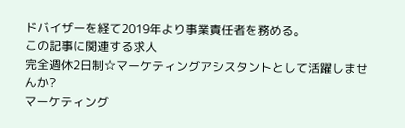ドバイザーを経て2019年より事業責任者を務める。
この記事に関連する求人
完全週休2日制☆マーケティングアシスタントとして活躍しませんか?
マーケティング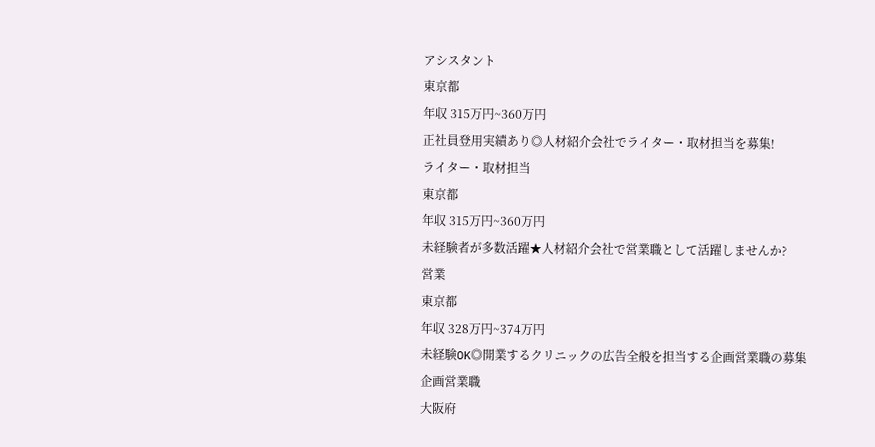アシスタント
東京都
年収 315万円~360万円
正社員登用実績あり◎人材紹介会社でライター・取材担当を募集!
ライター・取材担当
東京都
年収 315万円~360万円
未経験者が多数活躍★人材紹介会社で営業職として活躍しませんか?
営業
東京都
年収 328万円~374万円
未経験OK◎開業するクリニックの広告全般を担当する企画営業職の募集
企画営業職
大阪府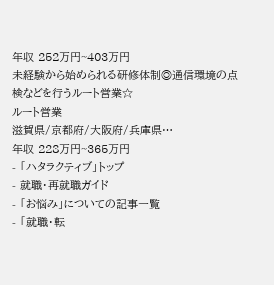年収 252万円~403万円
未経験から始められる研修体制◎通信環境の点検などを行うルート営業☆
ルート営業
滋賀県/京都府/大阪府/兵庫県…
年収 228万円~365万円
- 「ハタラクティブ」トップ
- 就職・再就職ガイド
- 「お悩み」についての記事一覧
- 「就職・転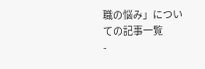職の悩み」についての記事一覧
-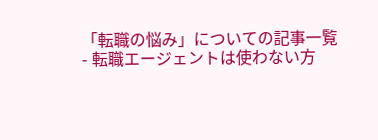「転職の悩み」についての記事一覧
- 転職エージェントは使わない方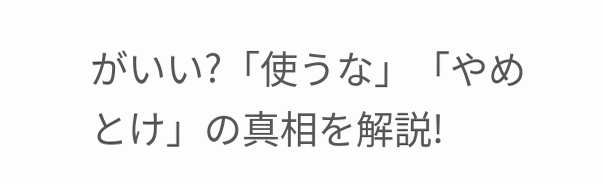がいい?「使うな」「やめとけ」の真相を解説!